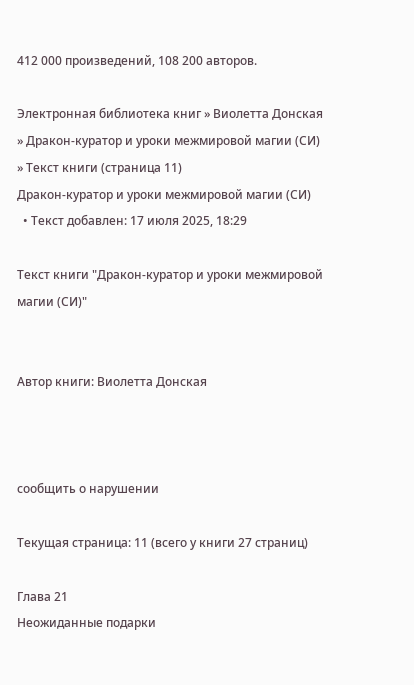412 000 произведений, 108 200 авторов.

Электронная библиотека книг » Виолетта Донская » Дракон-куратор и уроки межмировой магии (СИ) » Текст книги (страница 11)
Дракон-куратор и уроки межмировой магии (СИ)
  • Текст добавлен: 17 июля 2025, 18:29

Текст книги "Дракон-куратор и уроки межмировой магии (СИ)"


Автор книги: Виолетта Донская



сообщить о нарушении

Текущая страница: 11 (всего у книги 27 страниц)

Глава 21
Неожиданные подарки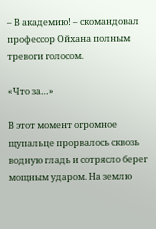– В академию! – скомандовал профессор Ойхана полным тревоги голосом.

«Что за…»

В этот момент огромное щупальце прорвалось сквозь водную гладь и сотрясло берег мощным ударом. На землю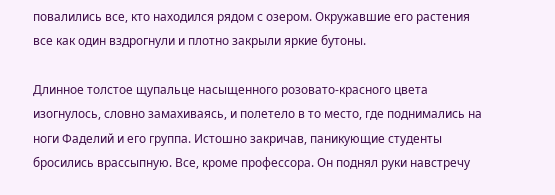повалились все, кто находился рядом с озером. Окружавшие его растения все как один вздрогнули и плотно закрыли яркие бутоны.

Длинное толстое щупальце насыщенного розовато-красного цвета изогнулось, словно замахиваясь, и полетело в то место, где поднимались на ноги Фаделий и его группа. Истошно закричав, паникующие студенты бросились врассыпную. Все, кроме профессора. Он поднял руки навстречу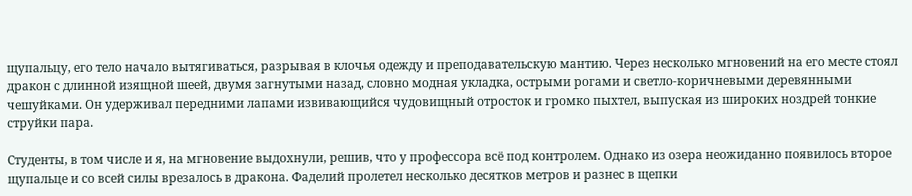щупальцу, его тело начало вытягиваться, разрывая в клочья одежду и преподавательскую мантию. Через несколько мгновений на его месте стоял дракон с длинной изящной шеей, двумя загнутыми назад, словно модная укладка, острыми рогами и светло-коричневыми деревянными чешуйками. Он удерживал передними лапами извивающийся чудовищный отросток и громко пыхтел, выпуская из широких ноздрей тонкие струйки пара.

Студенты, в том числе и я, на мгновение выдохнули, решив, что у профессора всё под контролем. Однако из озера неожиданно появилось второе щупальце и со всей силы врезалось в дракона. Фаделий пролетел несколько десятков метров и разнес в щепки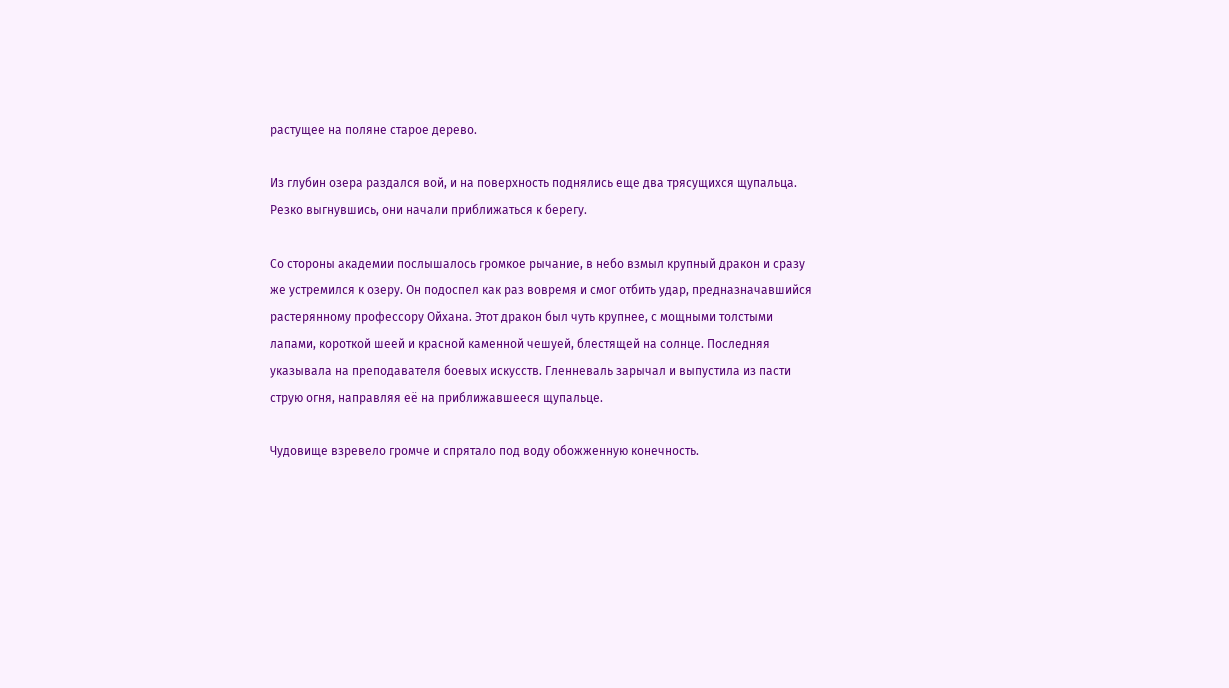растущее на поляне старое дерево.

Из глубин озера раздался вой, и на поверхность поднялись еще два трясущихся щупальца. Резко выгнувшись, они начали приближаться к берегу.

Со стороны академии послышалось громкое рычание, в небо взмыл крупный дракон и сразу же устремился к озеру. Он подоспел как раз вовремя и смог отбить удар, предназначавшийся растерянному профессору Ойхана. Этот дракон был чуть крупнее, с мощными толстыми лапами, короткой шеей и красной каменной чешуей, блестящей на солнце. Последняя указывала на преподавателя боевых искусств. Гленневаль зарычал и выпустила из пасти струю огня, направляя её на приближавшееся щупальце.

Чудовище взревело громче и спрятало под воду обожженную конечность.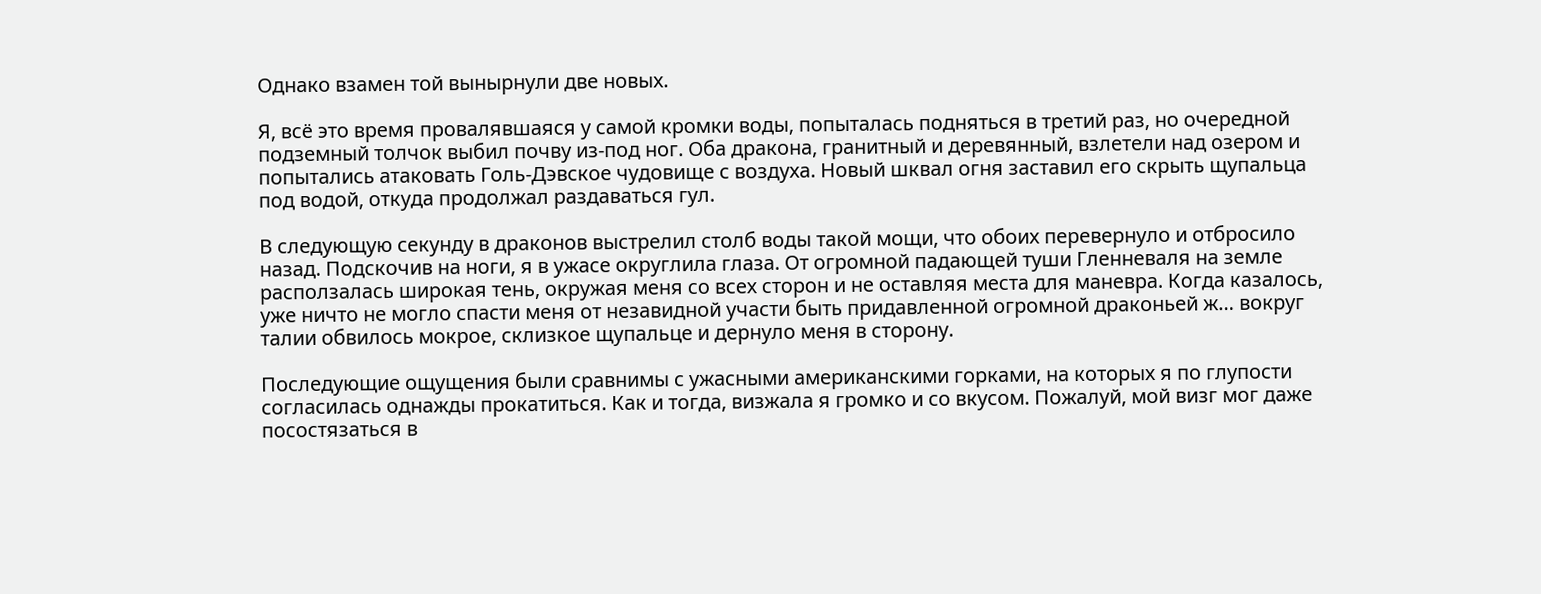Однако взамен той вынырнули две новых.

Я, всё это время провалявшаяся у самой кромки воды, попыталась подняться в третий раз, но очередной подземный толчок выбил почву из-под ног. Оба дракона, гранитный и деревянный, взлетели над озером и попытались атаковать Голь-Дэвское чудовище с воздуха. Новый шквал огня заставил его скрыть щупальца под водой, откуда продолжал раздаваться гул.

В следующую секунду в драконов выстрелил столб воды такой мощи, что обоих перевернуло и отбросило назад. Подскочив на ноги, я в ужасе округлила глаза. От огромной падающей туши Гленневаля на земле расползалась широкая тень, окружая меня со всех сторон и не оставляя места для маневра. Когда казалось, уже ничто не могло спасти меня от незавидной участи быть придавленной огромной драконьей ж… вокруг талии обвилось мокрое, склизкое щупальце и дернуло меня в сторону.

Последующие ощущения были сравнимы с ужасными американскими горками, на которых я по глупости согласилась однажды прокатиться. Как и тогда, визжала я громко и со вкусом. Пожалуй, мой визг мог даже посостязаться в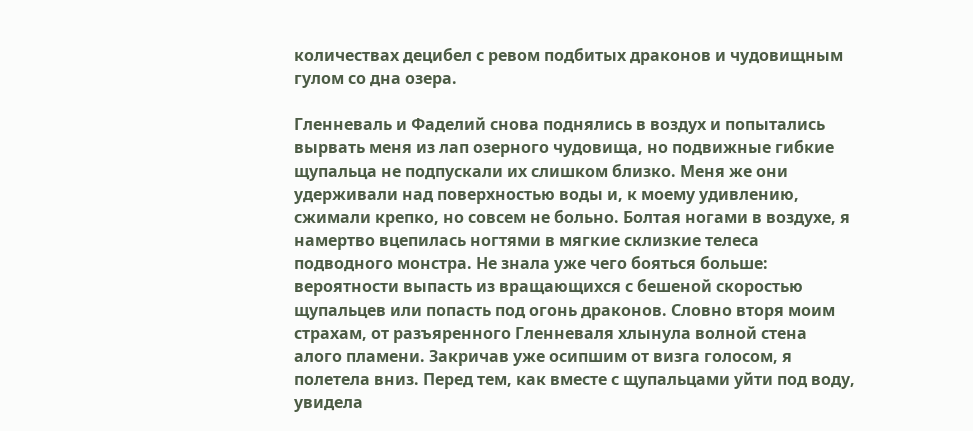количествах децибел с ревом подбитых драконов и чудовищным гулом со дна озера.

Гленневаль и Фаделий снова поднялись в воздух и попытались вырвать меня из лап озерного чудовища, но подвижные гибкие щупальца не подпускали их слишком близко. Меня же они удерживали над поверхностью воды и, к моему удивлению, сжимали крепко, но совсем не больно. Болтая ногами в воздухе, я намертво вцепилась ногтями в мягкие склизкие телеса подводного монстра. Не знала уже чего бояться больше: вероятности выпасть из вращающихся с бешеной скоростью щупальцев или попасть под огонь драконов. Словно вторя моим страхам, от разъяренного Гленневаля хлынула волной стена алого пламени. Закричав уже осипшим от визга голосом, я полетела вниз. Перед тем, как вместе с щупальцами уйти под воду, увидела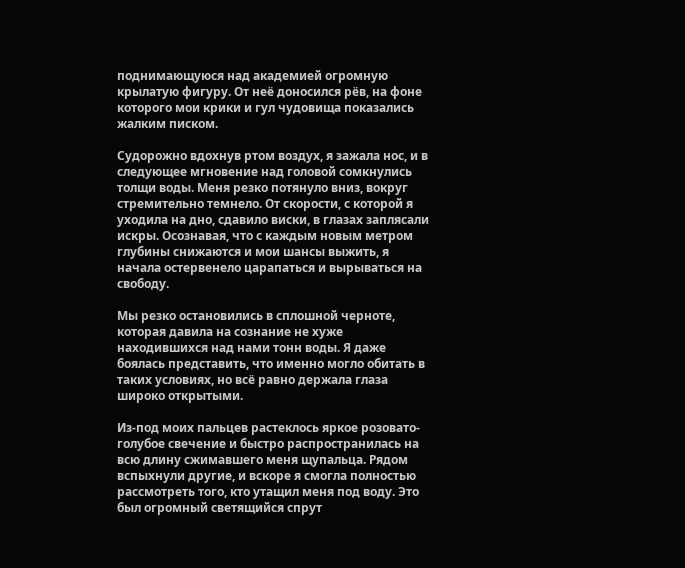поднимающуюся над академией огромную крылатую фигуру. От неё доносился рёв, на фоне которого мои крики и гул чудовища показались жалким писком.

Судорожно вдохнув ртом воздух, я зажала нос, и в следующее мгновение над головой сомкнулись толщи воды. Меня резко потянуло вниз, вокруг стремительно темнело. От скорости, с которой я уходила на дно, сдавило виски, в глазах заплясали искры. Осознавая, что с каждым новым метром глубины снижаются и мои шансы выжить, я начала остервенело царапаться и вырываться на свободу.

Мы резко остановились в сплошной черноте, которая давила на сознание не хуже находившихся над нами тонн воды. Я даже боялась представить, что именно могло обитать в таких условиях, но всё равно держала глаза широко открытыми.

Из-под моих пальцев растеклось яркое розовато-голубое свечение и быстро распространилась на всю длину сжимавшего меня щупальца. Рядом вспыхнули другие, и вскоре я смогла полностью рассмотреть того, кто утащил меня под воду. Это был огромный светящийся спрут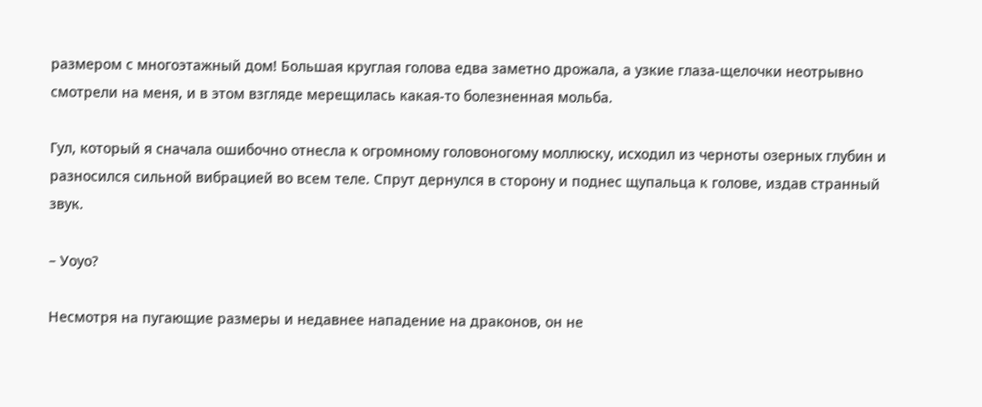размером с многоэтажный дом! Большая круглая голова едва заметно дрожала, а узкие глаза-щелочки неотрывно смотрели на меня, и в этом взгляде мерещилась какая-то болезненная мольба.

Гул, который я сначала ошибочно отнесла к огромному головоногому моллюску, исходил из черноты озерных глубин и разносился сильной вибрацией во всем теле. Спрут дернулся в сторону и поднес щупальца к голове, издав странный звук.

– Уоуо?

Несмотря на пугающие размеры и недавнее нападение на драконов, он не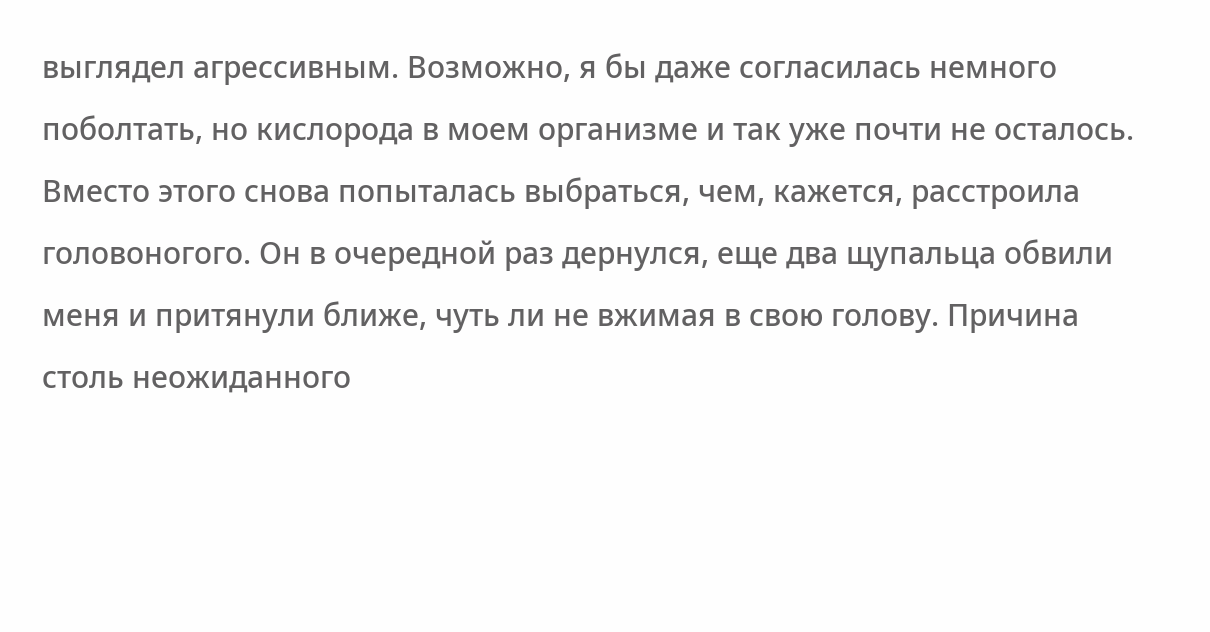выглядел агрессивным. Возможно, я бы даже согласилась немного поболтать, но кислорода в моем организме и так уже почти не осталось. Вместо этого снова попыталась выбраться, чем, кажется, расстроила головоногого. Он в очередной раз дернулся, еще два щупальца обвили меня и притянули ближе, чуть ли не вжимая в свою голову. Причина столь неожиданного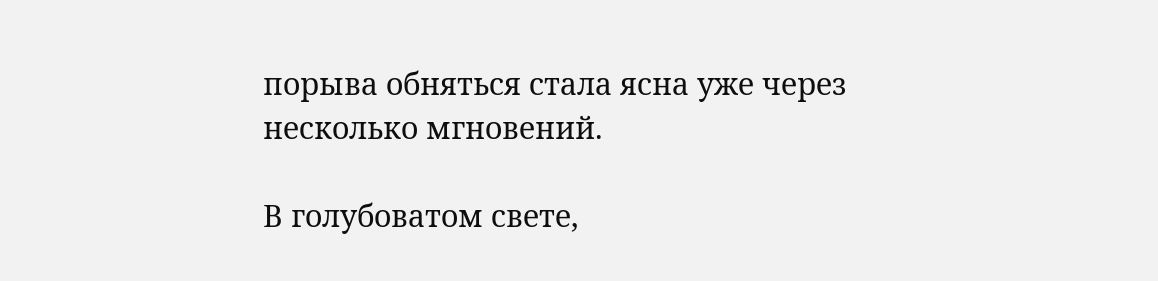порыва обняться стала ясна уже через несколько мгновений.

В голубоватом свете,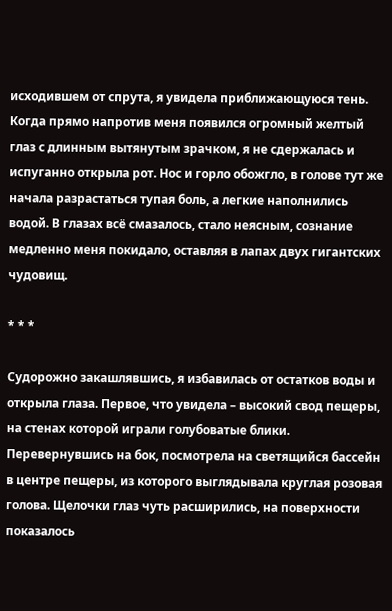исходившем от спрута, я увидела приближающуюся тень. Когда прямо напротив меня появился огромный желтый глаз с длинным вытянутым зрачком, я не сдержалась и испуганно открыла рот. Нос и горло обожгло, в голове тут же начала разрастаться тупая боль, а легкие наполнились водой. В глазах всё смазалось, стало неясным, сознание медленно меня покидало, оставляя в лапах двух гигантских чудовищ.

* * *

Судорожно закашлявшись, я избавилась от остатков воды и открыла глаза. Первое, что увидела – высокий свод пещеры, на стенах которой играли голубоватые блики. Перевернувшись на бок, посмотрела на светящийся бассейн в центре пещеры, из которого выглядывала круглая розовая голова. Щелочки глаз чуть расширились, на поверхности показалось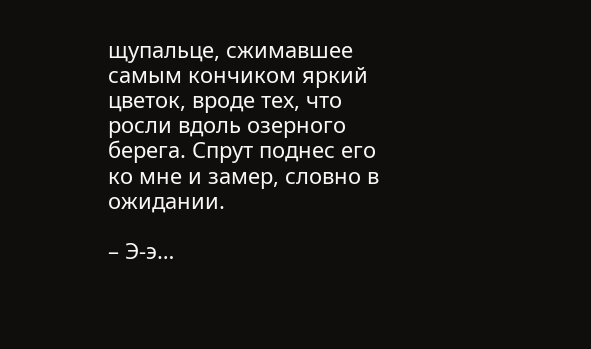щупальце, сжимавшее самым кончиком яркий цветок, вроде тех, что росли вдоль озерного берега. Спрут поднес его ко мне и замер, словно в ожидании.

– Э-э…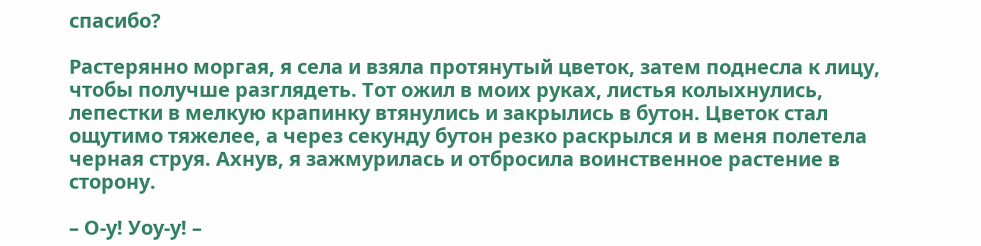спасибо?

Растерянно моргая, я села и взяла протянутый цветок, затем поднесла к лицу, чтобы получше разглядеть. Тот ожил в моих руках, листья колыхнулись, лепестки в мелкую крапинку втянулись и закрылись в бутон. Цветок стал ощутимо тяжелее, а через секунду бутон резко раскрылся и в меня полетела черная струя. Ахнув, я зажмурилась и отбросила воинственное растение в сторону.

– О-у! Уоу-у! –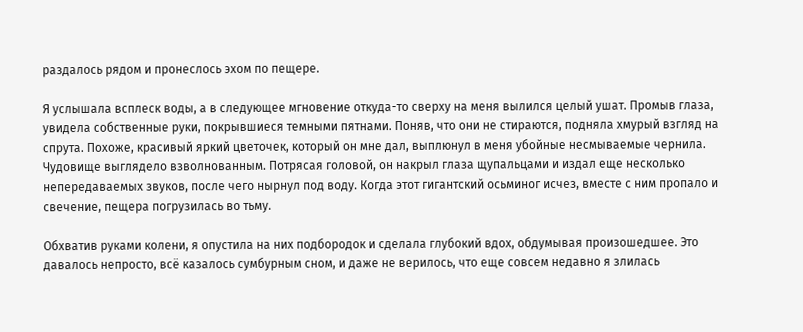раздалось рядом и пронеслось эхом по пещере.

Я услышала всплеск воды, а в следующее мгновение откуда-то сверху на меня вылился целый ушат. Промыв глаза, увидела собственные руки, покрывшиеся темными пятнами. Поняв, что они не стираются, подняла хмурый взгляд на спрута. Похоже, красивый яркий цветочек, который он мне дал, выплюнул в меня убойные несмываемые чернила. Чудовище выглядело взволнованным. Потрясая головой, он накрыл глаза щупальцами и издал еще несколько непередаваемых звуков, после чего нырнул под воду. Когда этот гигантский осьминог исчез, вместе с ним пропало и свечение, пещера погрузилась во тьму.

Обхватив руками колени, я опустила на них подбородок и сделала глубокий вдох, обдумывая произошедшее. Это давалось непросто, всё казалось сумбурным сном, и даже не верилось, что еще совсем недавно я злилась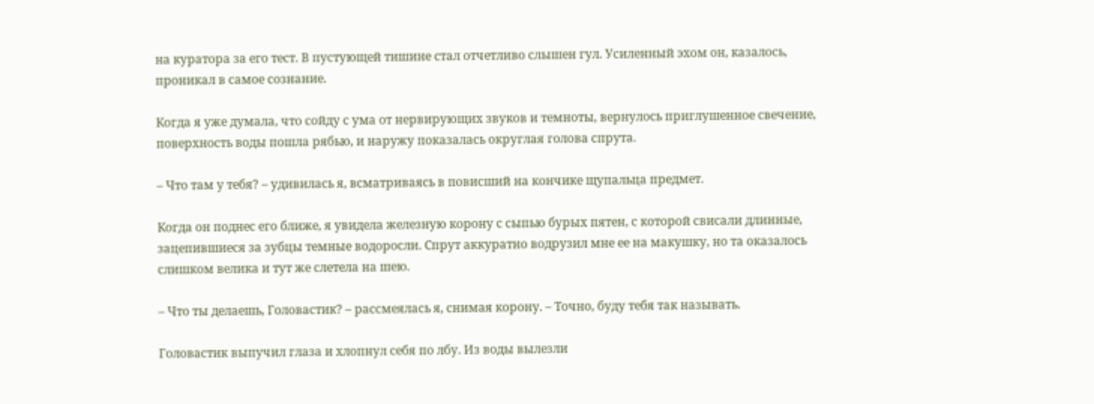на куратора за его тест. В пустующей тишине стал отчетливо слышен гул. Усиленный эхом он, казалось, проникал в самое сознание.

Когда я уже думала, что сойду с ума от нервирующих звуков и темноты, вернулось приглушенное свечение, поверхность воды пошла рябью, и наружу показалась округлая голова спрута.

– Что там у тебя? – удивилась я, всматриваясь в повисший на кончике щупальца предмет.

Когда он поднес его ближе, я увидела железную корону с сыпью бурых пятен, с которой свисали длинные, зацепившиеся за зубцы темные водоросли. Спрут аккуратно водрузил мне ее на макушку, но та оказалось слишком велика и тут же слетела на шею.

– Что ты делаешь, Головастик? – рассмеялась я, снимая корону. – Точно, буду тебя так называть.

Головастик выпучил глаза и хлопнул себя по лбу. Из воды вылезли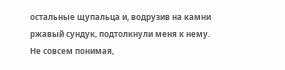остальные щупальца и, водрузив на камни ржавый сундук, подтолкнули меня к нему. Не совсем понимая,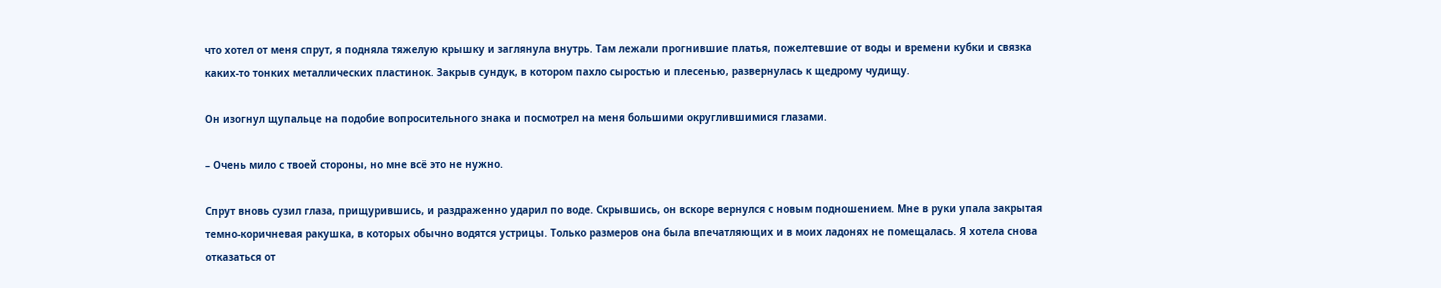что хотел от меня спрут, я подняла тяжелую крышку и заглянула внутрь. Там лежали прогнившие платья, пожелтевшие от воды и времени кубки и связка каких-то тонких металлических пластинок. Закрыв сундук, в котором пахло сыростью и плесенью, развернулась к щедрому чудищу.

Он изогнул щупальце на подобие вопросительного знака и посмотрел на меня большими округлившимися глазами.

– Очень мило с твоей стороны, но мне всё это не нужно.

Спрут вновь сузил глаза, прищурившись, и раздраженно ударил по воде. Скрывшись, он вскоре вернулся с новым подношением. Мне в руки упала закрытая темно-коричневая ракушка, в которых обычно водятся устрицы. Только размеров она была впечатляющих и в моих ладонях не помещалась. Я хотела снова отказаться от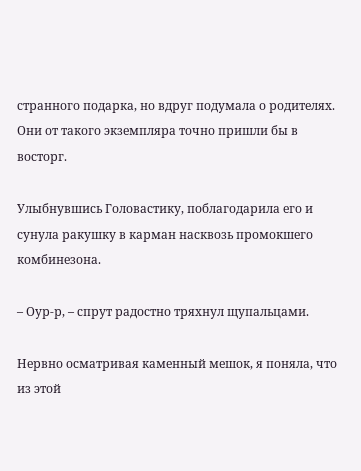странного подарка, но вдруг подумала о родителях. Они от такого экземпляра точно пришли бы в восторг.

Улыбнувшись Головастику, поблагодарила его и сунула ракушку в карман насквозь промокшего комбинезона.

– Оур-р, – спрут радостно тряхнул щупальцами.

Нервно осматривая каменный мешок, я поняла, что из этой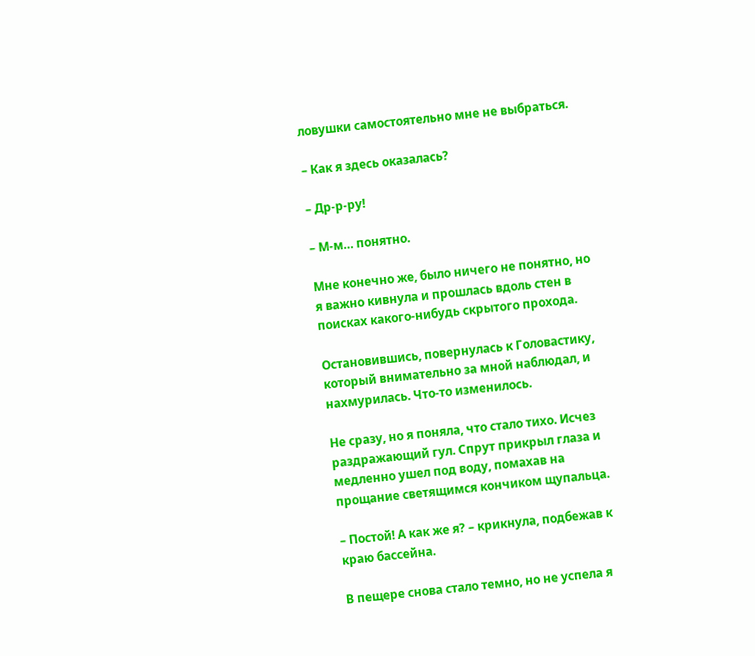ловушки самостоятельно мне не выбраться.

– Как я здесь оказалась?

– Др-р-ру!

– М-м… понятно.

Мне конечно же, было ничего не понятно, но я важно кивнула и прошлась вдоль стен в поисках какого-нибудь скрытого прохода.

Остановившись, повернулась к Головастику, который внимательно за мной наблюдал, и нахмурилась. Что-то изменилось.

Не сразу, но я поняла, что стало тихо. Исчез раздражающий гул. Спрут прикрыл глаза и медленно ушел под воду, помахав на прощание светящимся кончиком щупальца.

– Постой! А как же я? – крикнула, подбежав к краю бассейна.

В пещере снова стало темно, но не успела я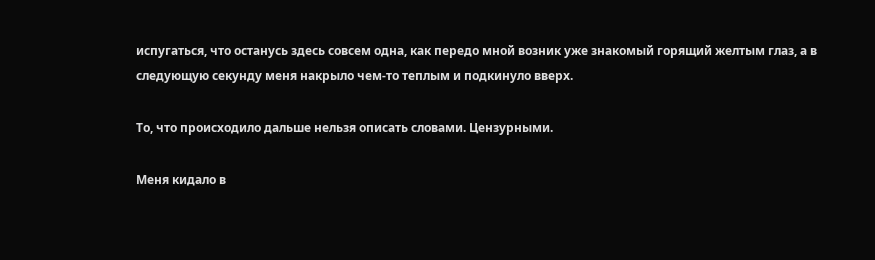испугаться, что останусь здесь совсем одна, как передо мной возник уже знакомый горящий желтым глаз, а в следующую секунду меня накрыло чем-то теплым и подкинуло вверх.

То, что происходило дальше нельзя описать словами. Цензурными.

Меня кидало в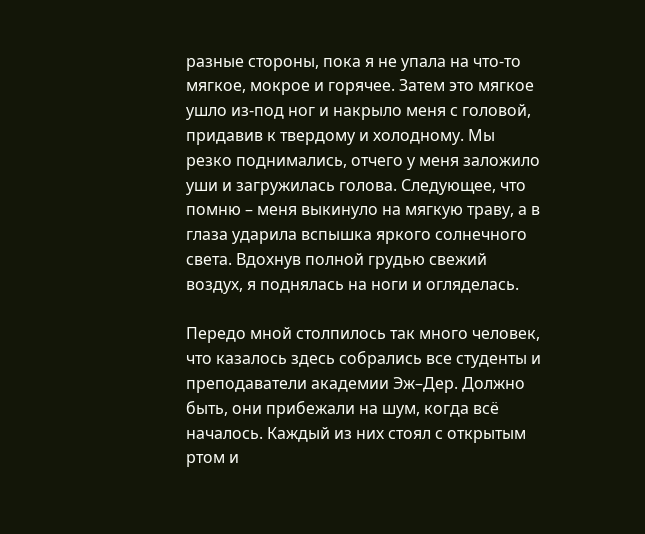разные стороны, пока я не упала на что-то мягкое, мокрое и горячее. Затем это мягкое ушло из-под ног и накрыло меня с головой, придавив к твердому и холодному. Мы резко поднимались, отчего у меня заложило уши и загружилась голова. Следующее, что помню – меня выкинуло на мягкую траву, а в глаза ударила вспышка яркого солнечного света. Вдохнув полной грудью свежий воздух, я поднялась на ноги и огляделась.

Передо мной столпилось так много человек, что казалось здесь собрались все студенты и преподаватели академии Эж–Дер. Должно быть, они прибежали на шум, когда всё началось. Каждый из них стоял с открытым ртом и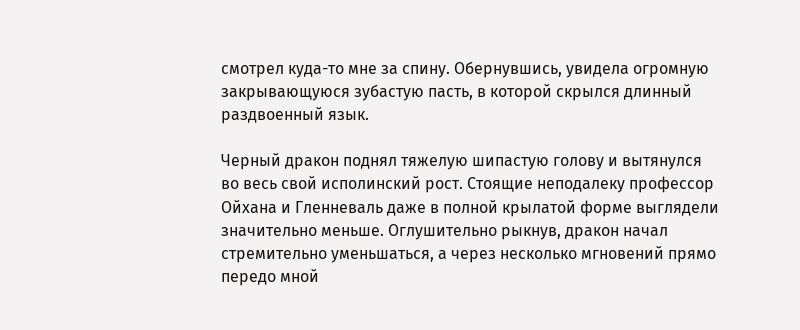смотрел куда-то мне за спину. Обернувшись, увидела огромную закрывающуюся зубастую пасть, в которой скрылся длинный раздвоенный язык.

Черный дракон поднял тяжелую шипастую голову и вытянулся во весь свой исполинский рост. Стоящие неподалеку профессор Ойхана и Гленневаль даже в полной крылатой форме выглядели значительно меньше. Оглушительно рыкнув, дракон начал стремительно уменьшаться, а через несколько мгновений прямо передо мной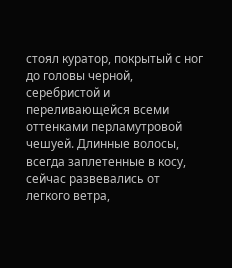стоял куратор, покрытый с ног до головы черной, серебристой и переливающейся всеми оттенками перламутровой чешуей. Длинные волосы, всегда заплетенные в косу, сейчас развевались от легкого ветра,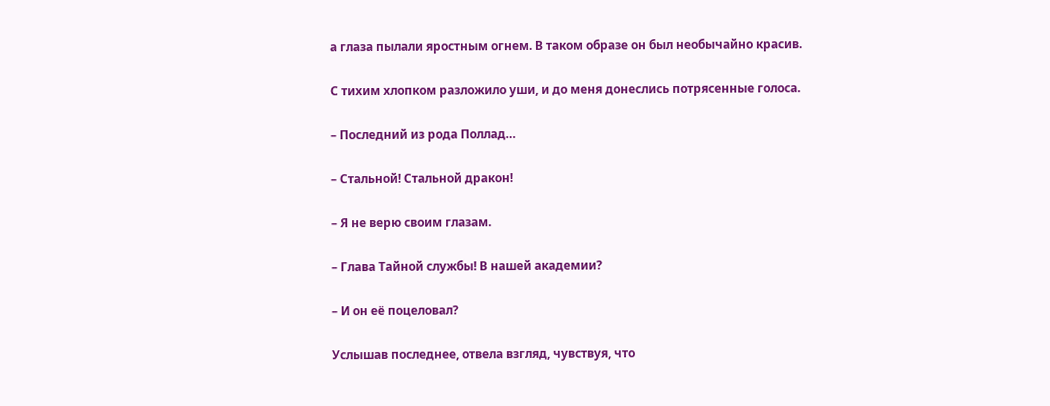а глаза пылали яростным огнем. В таком образе он был необычайно красив.

С тихим хлопком разложило уши, и до меня донеслись потрясенные голоса.

– Последний из рода Поллад…

– Стальной! Стальной дракон!

– Я не верю своим глазам.

– Глава Тайной службы! В нашей академии?

– И он её поцеловал?

Услышав последнее, отвела взгляд, чувствуя, что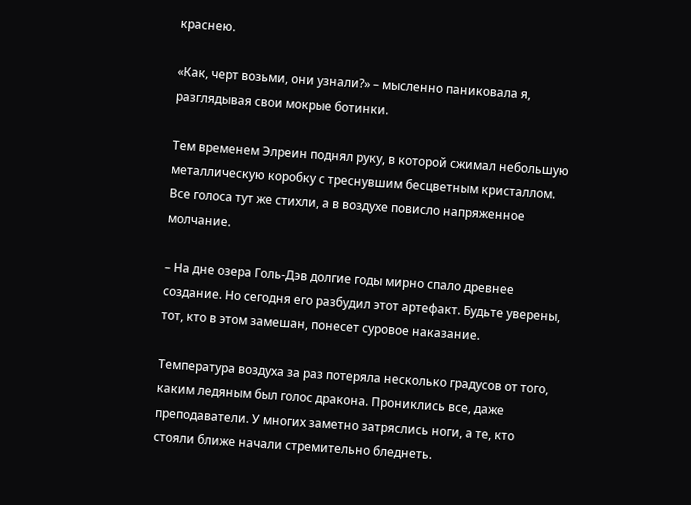краснею.

«Как, черт возьми, они узнали?» – мысленно паниковала я, разглядывая свои мокрые ботинки.

Тем временем Элреин поднял руку, в которой сжимал небольшую металлическую коробку с треснувшим бесцветным кристаллом. Все голоса тут же стихли, а в воздухе повисло напряженное молчание.

– На дне озера Голь-Дэв долгие годы мирно спало древнее создание. Но сегодня его разбудил этот артефакт. Будьте уверены, тот, кто в этом замешан, понесет суровое наказание.

Температура воздуха за раз потеряла несколько градусов от того, каким ледяным был голос дракона. Прониклись все, даже преподаватели. У многих заметно затряслись ноги, а те, кто стояли ближе начали стремительно бледнеть.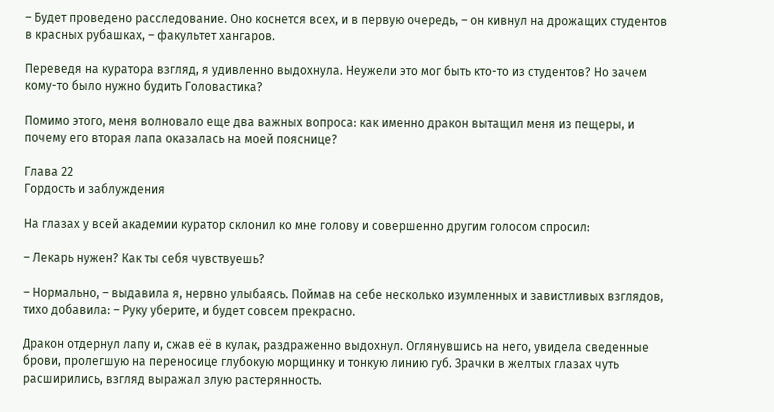– Будет проведено расследование. Оно коснется всех, и в первую очередь, – он кивнул на дрожащих студентов в красных рубашках, – факультет хангаров.

Переведя на куратора взгляд, я удивленно выдохнула. Неужели это мог быть кто-то из студентов? Но зачем кому-то было нужно будить Головастика?

Помимо этого, меня волновало еще два важных вопроса: как именно дракон вытащил меня из пещеры, и почему его вторая лапа оказалась на моей пояснице?

Глава 22
Гордость и заблуждения

На глазах у всей академии куратор склонил ко мне голову и совершенно другим голосом спросил:

– Лекарь нужен? Как ты себя чувствуешь?

– Нормально, – выдавила я, нервно улыбаясь. Поймав на себе несколько изумленных и завистливых взглядов, тихо добавила: – Руку уберите, и будет совсем прекрасно.

Дракон отдернул лапу и, сжав её в кулак, раздраженно выдохнул. Оглянувшись на него, увидела сведенные брови, пролегшую на переносице глубокую морщинку и тонкую линию губ. Зрачки в желтых глазах чуть расширились, взгляд выражал злую растерянность.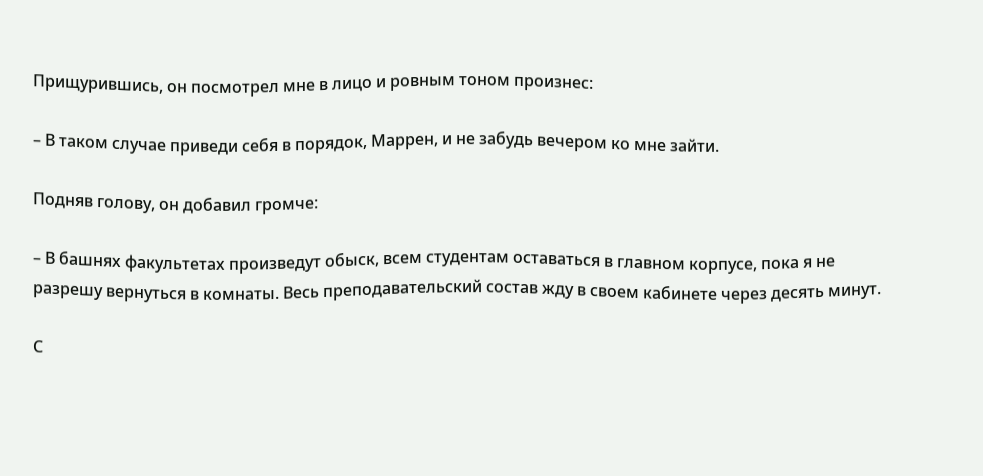Прищурившись, он посмотрел мне в лицо и ровным тоном произнес:

– В таком случае приведи себя в порядок, Маррен, и не забудь вечером ко мне зайти.

Подняв голову, он добавил громче:

– В башнях факультетах произведут обыск, всем студентам оставаться в главном корпусе, пока я не разрешу вернуться в комнаты. Весь преподавательский состав жду в своем кабинете через десять минут.

С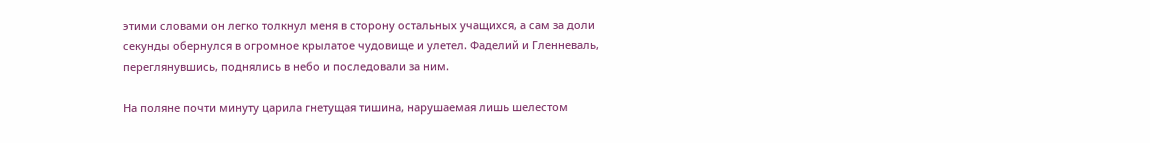этими словами он легко толкнул меня в сторону остальных учащихся, а сам за доли секунды обернулся в огромное крылатое чудовище и улетел. Фаделий и Гленневаль, переглянувшись, поднялись в небо и последовали за ним.

На поляне почти минуту царила гнетущая тишина, нарушаемая лишь шелестом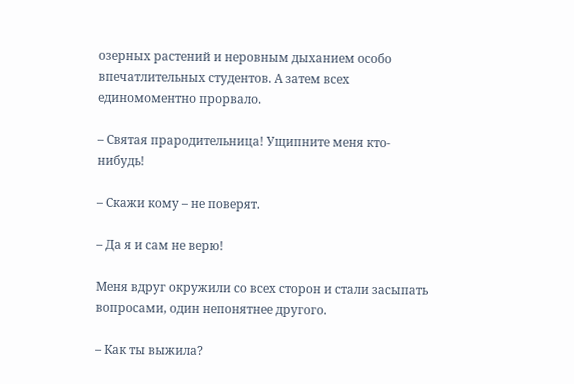озерных растений и неровным дыханием особо впечатлительных студентов. А затем всех единомоментно прорвало.

– Святая прародительница! Ущипните меня кто-нибудь!

– Скажи кому – не поверят.

– Да я и сам не верю!

Меня вдруг окружили со всех сторон и стали засыпать вопросами, один непонятнее другого.

– Как ты выжила?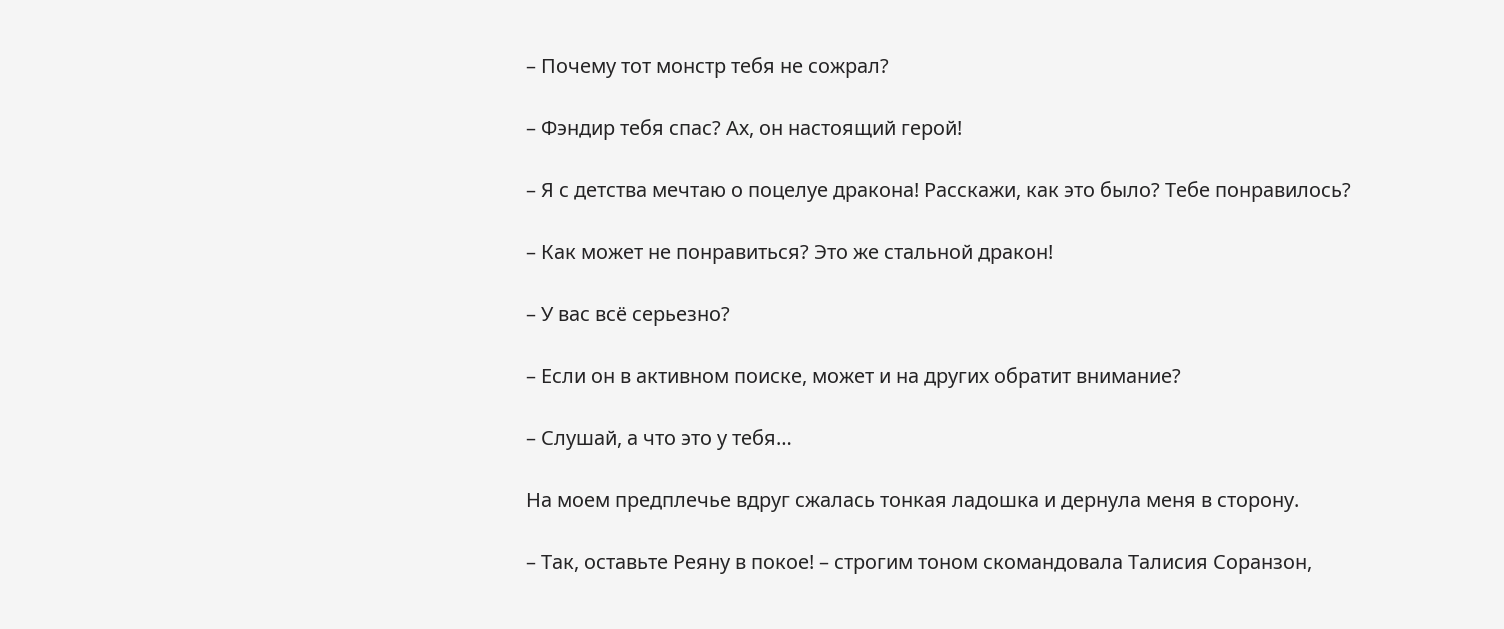– Почему тот монстр тебя не сожрал?

– Фэндир тебя спас? Ах, он настоящий герой!

– Я с детства мечтаю о поцелуе дракона! Расскажи, как это было? Тебе понравилось?

– Как может не понравиться? Это же стальной дракон!

– У вас всё серьезно?

– Если он в активном поиске, может и на других обратит внимание?

– Слушай, а что это у тебя…

На моем предплечье вдруг сжалась тонкая ладошка и дернула меня в сторону.

– Так, оставьте Реяну в покое! – строгим тоном скомандовала Талисия Соранзон,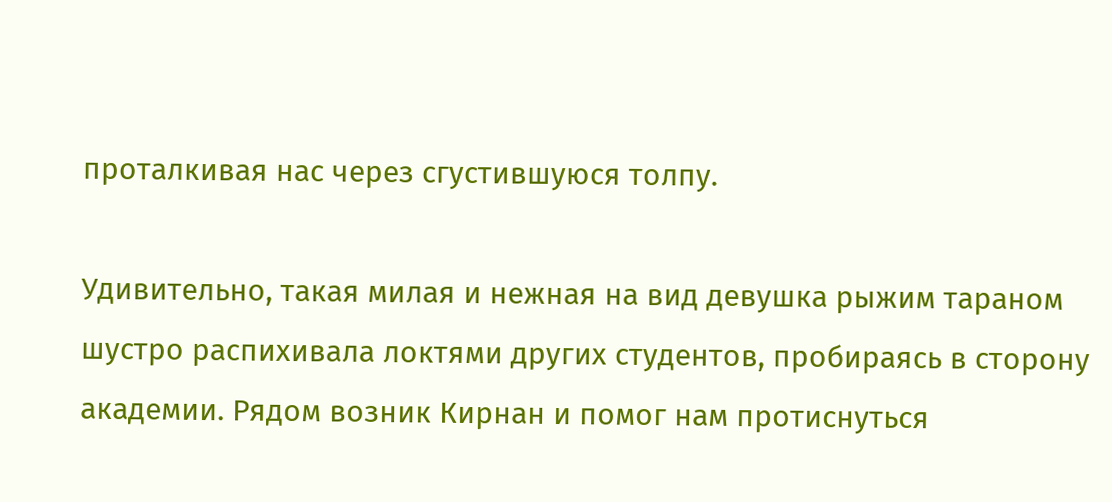проталкивая нас через сгустившуюся толпу.

Удивительно, такая милая и нежная на вид девушка рыжим тараном шустро распихивала локтями других студентов, пробираясь в сторону академии. Рядом возник Кирнан и помог нам протиснуться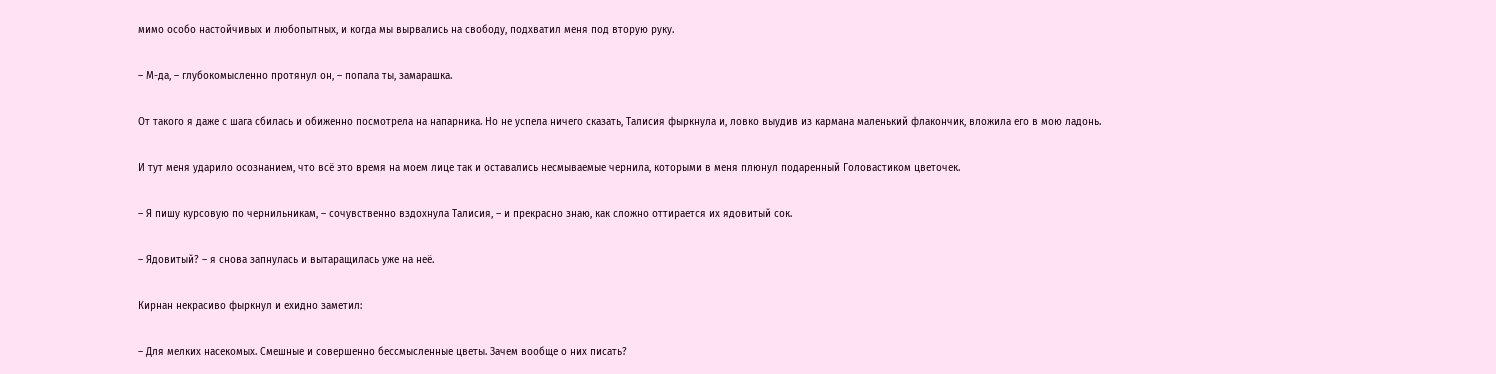мимо особо настойчивых и любопытных, и когда мы вырвались на свободу, подхватил меня под вторую руку.

– М-да, – глубокомысленно протянул он, – попала ты, замарашка.

От такого я даже с шага сбилась и обиженно посмотрела на напарника. Но не успела ничего сказать, Талисия фыркнула и, ловко выудив из кармана маленький флакончик, вложила его в мою ладонь.

И тут меня ударило осознанием, что всё это время на моем лице так и оставались несмываемые чернила, которыми в меня плюнул подаренный Головастиком цветочек.

– Я пишу курсовую по чернильникам, – сочувственно вздохнула Талисия, – и прекрасно знаю, как сложно оттирается их ядовитый сок.

– Ядовитый? – я снова запнулась и вытаращилась уже на неё.

Кирнан некрасиво фыркнул и ехидно заметил:

– Для мелких насекомых. Смешные и совершенно бессмысленные цветы. Зачем вообще о них писать?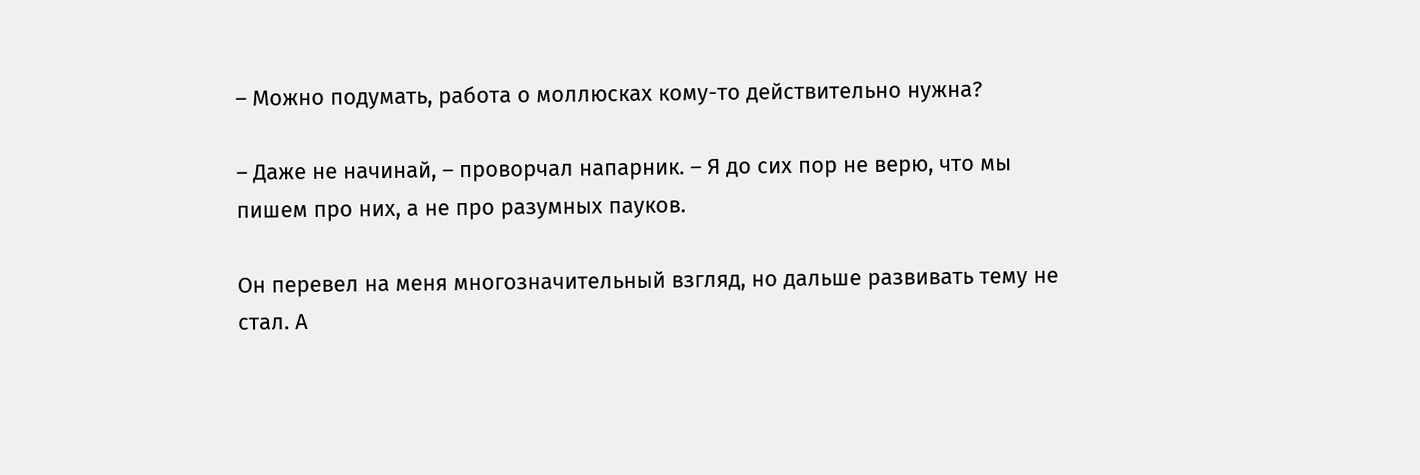– Можно подумать, работа о моллюсках кому-то действительно нужна?

– Даже не начинай, – проворчал напарник. – Я до сих пор не верю, что мы пишем про них, а не про разумных пауков.

Он перевел на меня многозначительный взгляд, но дальше развивать тему не стал. А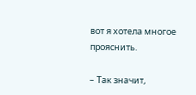вот я хотела многое прояснить.

– Так значит,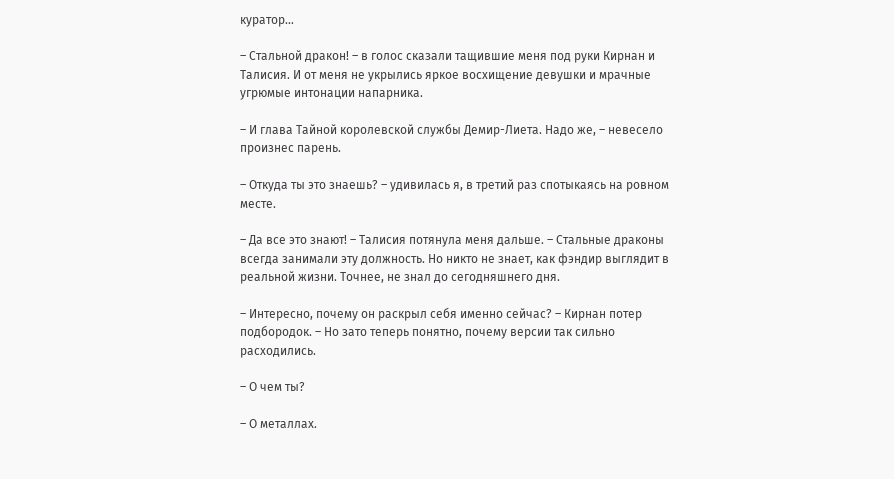куратор…

– Стальной дракон! – в голос сказали тащившие меня под руки Кирнан и Талисия. И от меня не укрылись яркое восхищение девушки и мрачные угрюмые интонации напарника.

– И глава Тайной королевской службы Демир-Лиета. Надо же, – невесело произнес парень.

– Откуда ты это знаешь? – удивилась я, в третий раз спотыкаясь на ровном месте.

– Да все это знают! – Талисия потянула меня дальше. – Стальные драконы всегда занимали эту должность. Но никто не знает, как фэндир выглядит в реальной жизни. Точнее, не знал до сегодняшнего дня.

– Интересно, почему он раскрыл себя именно сейчас? – Кирнан потер подбородок. – Но зато теперь понятно, почему версии так сильно расходились.

– О чем ты?

– О металлах.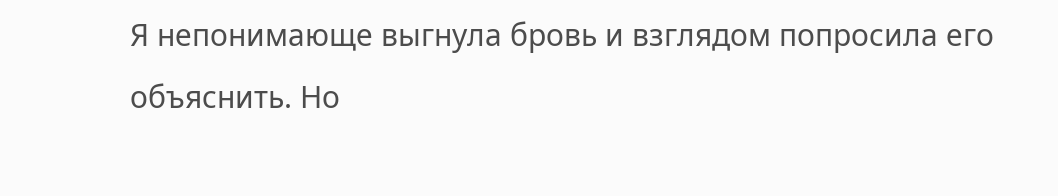Я непонимающе выгнула бровь и взглядом попросила его объяснить. Но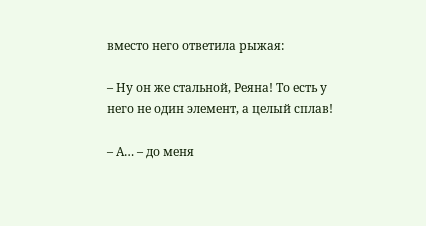вместо него ответила рыжая:

– Ну он же стальной, Реяна! То есть у него не один элемент, а целый сплав!

– А… – до меня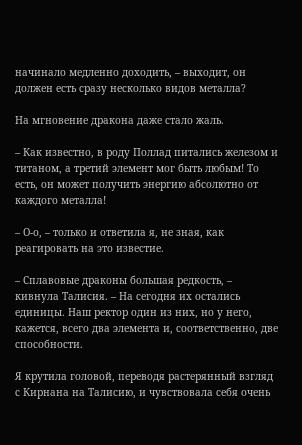начинало медленно доходить, – выходит, он должен есть сразу несколько видов металла?

На мгновение дракона даже стало жаль.

– Как известно, в роду Поллад питались железом и титаном, а третий элемент мог быть любым! То есть, он может получить энергию абсолютно от каждого металла!

– О-о, – только и ответила я, не зная, как реагировать на это известие.

– Сплавовые драконы большая редкость, – кивнула Талисия. – На сегодня их остались единицы. Наш ректор один из них, но у него, кажется, всего два элемента и, соответственно, две способности.

Я крутила головой, переводя растерянный взгляд с Кирнана на Талисию, и чувствовала себя очень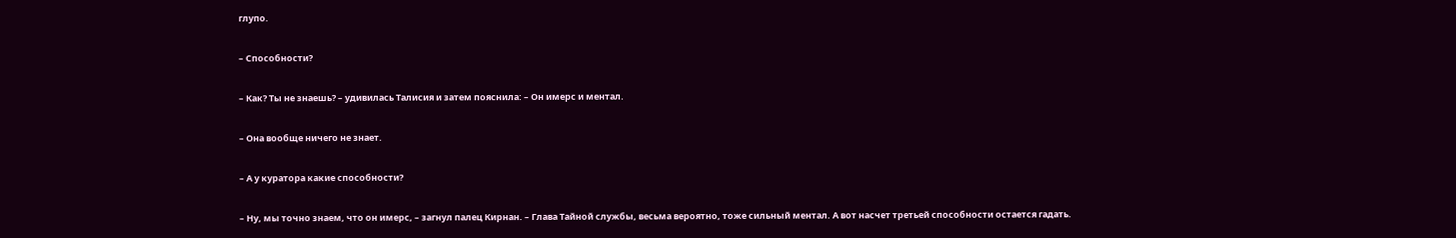глупо.

– Способности?

– Как? Ты не знаешь? – удивилась Талисия и затем пояснила: – Он имерс и ментал.

– Она вообще ничего не знает.

– А у куратора какие способности?

– Ну, мы точно знаем, что он имерс, – загнул палец Кирнан. – Глава Тайной службы, весьма вероятно, тоже сильный ментал. А вот насчет третьей способности остается гадать.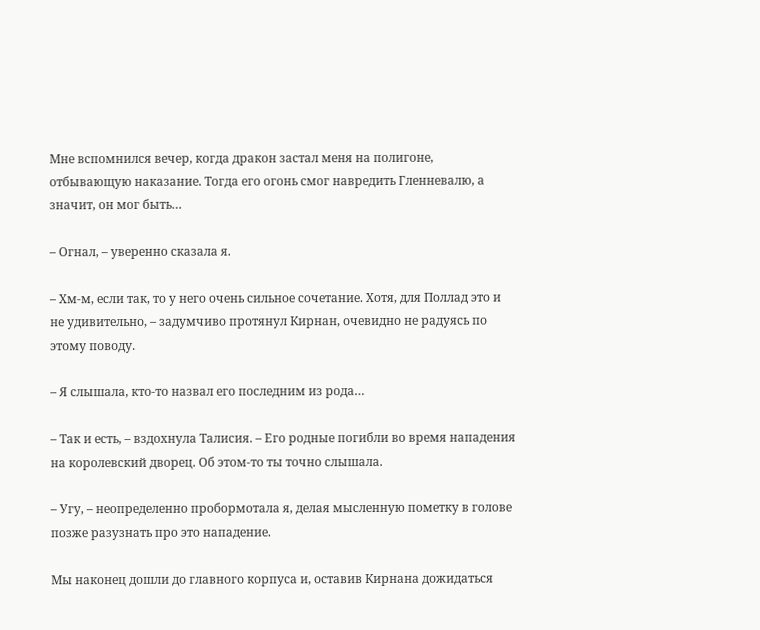Мне вспомнился вечер, когда дракон застал меня на полигоне, отбывающую наказание. Тогда его огонь смог навредить Гленневалю, а значит, он мог быть…

– Огнал, – уверенно сказала я.

– Хм-м, если так, то у него очень сильное сочетание. Хотя, для Поллад это и не удивительно, – задумчиво протянул Кирнан, очевидно не радуясь по этому поводу.

– Я слышала, кто-то назвал его последним из рода…

– Так и есть, – вздохнула Талисия. – Его родные погибли во время нападения на королевский дворец. Об этом-то ты точно слышала.

– Угу, – неопределенно пробормотала я, делая мысленную пометку в голове позже разузнать про это нападение.

Мы наконец дошли до главного корпуса и, оставив Кирнана дожидаться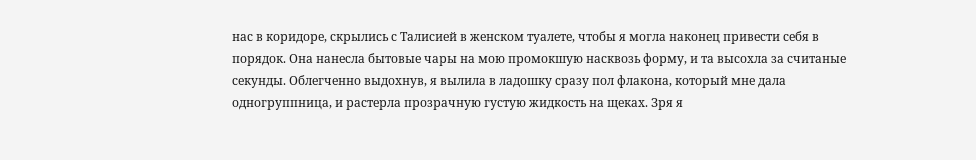нас в коридоре, скрылись с Талисией в женском туалете, чтобы я могла наконец привести себя в порядок. Она нанесла бытовые чары на мою промокшую насквозь форму, и та высохла за считаные секунды. Облегченно выдохнув, я вылила в ладошку сразу пол флакона, который мне дала одногруппница, и растерла прозрачную густую жидкость на щеках. Зря я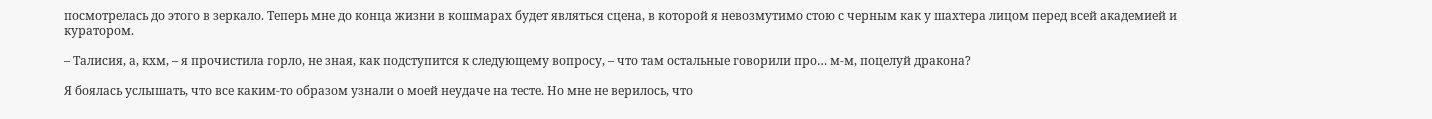посмотрелась до этого в зеркало. Теперь мне до конца жизни в кошмарах будет являться сцена, в которой я невозмутимо стою с черным как у шахтера лицом перед всей академией и куратором.

– Талисия, а, кхм, – я прочистила горло, не зная, как подступится к следующему вопросу, – что там остальные говорили про… м-м, поцелуй дракона?

Я боялась услышать, что все каким-то образом узнали о моей неудаче на тесте. Но мне не верилось, что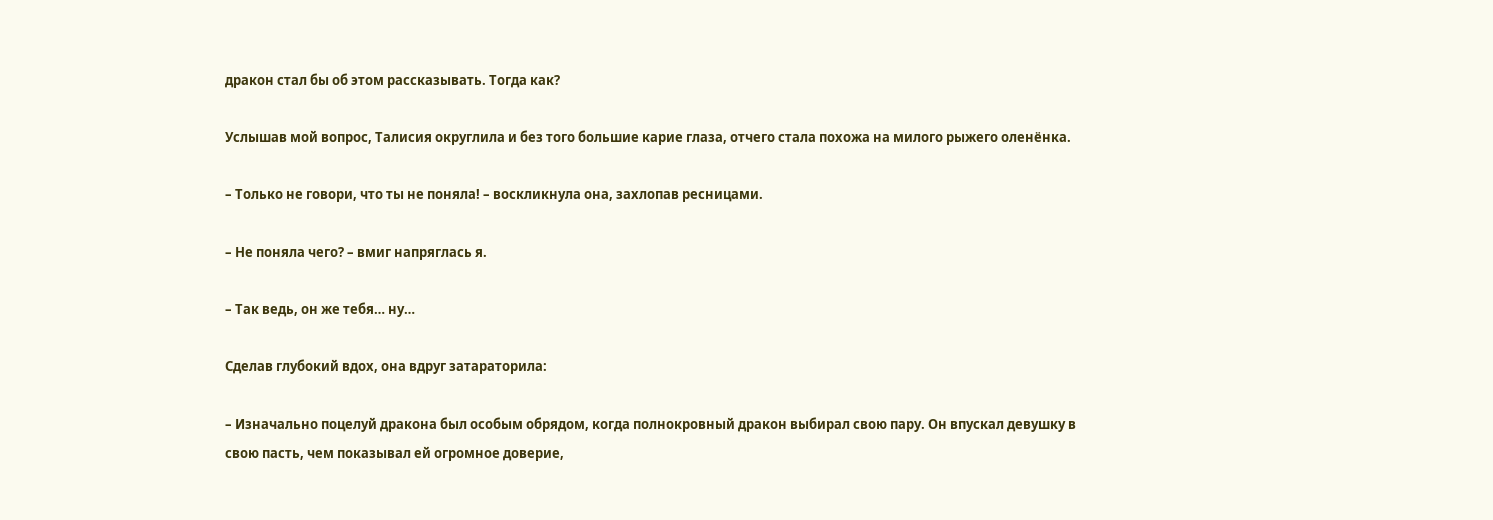дракон стал бы об этом рассказывать. Тогда как?

Услышав мой вопрос, Талисия округлила и без того большие карие глаза, отчего стала похожа на милого рыжего оленёнка.

– Только не говори, что ты не поняла! – воскликнула она, захлопав ресницами.

– Не поняла чего? – вмиг напряглась я.

– Так ведь, он же тебя… ну…

Сделав глубокий вдох, она вдруг затараторила:

– Изначально поцелуй дракона был особым обрядом, когда полнокровный дракон выбирал свою пару. Он впускал девушку в свою пасть, чем показывал ей огромное доверие,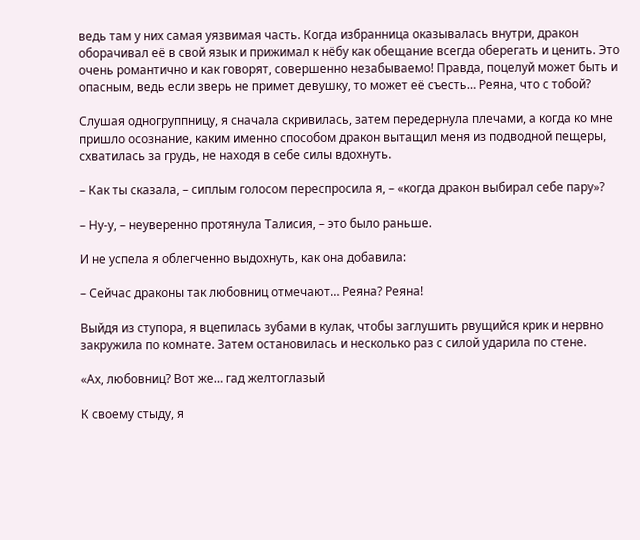ведь там у них самая уязвимая часть. Когда избранница оказывалась внутри, дракон оборачивал её в свой язык и прижимал к нёбу как обещание всегда оберегать и ценить. Это очень романтично и как говорят, совершенно незабываемо! Правда, поцелуй может быть и опасным, ведь если зверь не примет девушку, то может её съесть… Реяна, что с тобой?

Слушая одногруппницу, я сначала скривилась, затем передернула плечами, а когда ко мне пришло осознание, каким именно способом дракон вытащил меня из подводной пещеры, схватилась за грудь, не находя в себе силы вдохнуть.

– Как ты сказала, – сиплым голосом переспросила я, – «когда дракон выбирал себе пару»?

– Ну-у, – неуверенно протянула Талисия, – это было раньше.

И не успела я облегченно выдохнуть, как она добавила:

– Сейчас драконы так любовниц отмечают… Реяна? Реяна!

Выйдя из ступора, я вцепилась зубами в кулак, чтобы заглушить рвущийся крик и нервно закружила по комнате. Затем остановилась и несколько раз с силой ударила по стене.

«Ах, любовниц? Вот же… гад желтоглазый

К своему стыду, я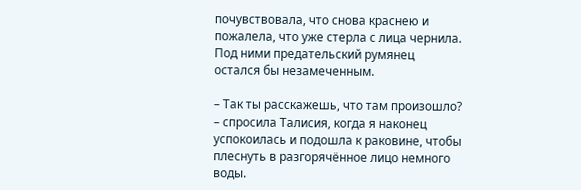почувствовала, что снова краснею и пожалела, что уже стерла с лица чернила. Под ними предательский румянец остался бы незамеченным.

– Так ты расскажешь, что там произошло? – спросила Талисия, когда я наконец успокоилась и подошла к раковине, чтобы плеснуть в разгорячённое лицо немного воды.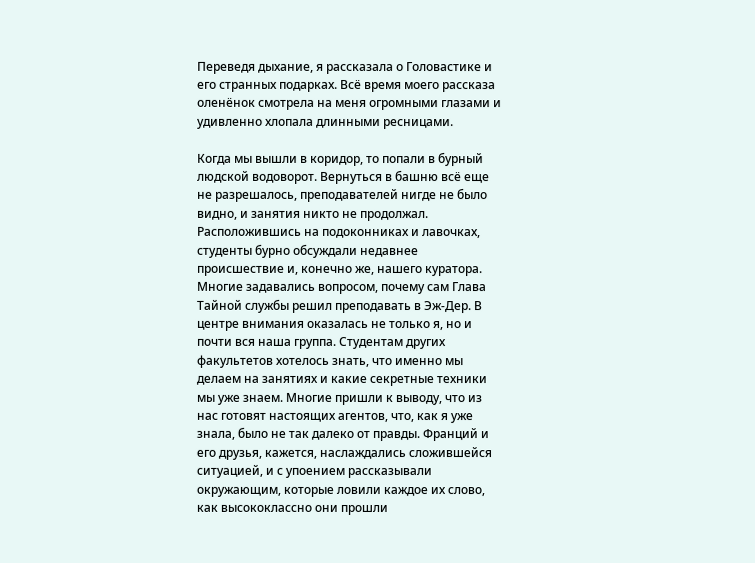Переведя дыхание, я рассказала о Головастике и его странных подарках. Всё время моего рассказа оленёнок смотрела на меня огромными глазами и удивленно хлопала длинными ресницами.

Когда мы вышли в коридор, то попали в бурный людской водоворот. Вернуться в башню всё еще не разрешалось, преподавателей нигде не было видно, и занятия никто не продолжал. Расположившись на подоконниках и лавочках, студенты бурно обсуждали недавнее происшествие и, конечно же, нашего куратора. Многие задавались вопросом, почему сам Глава Тайной службы решил преподавать в Эж-Дер. В центре внимания оказалась не только я, но и почти вся наша группа. Студентам других факультетов хотелось знать, что именно мы делаем на занятиях и какие секретные техники мы уже знаем. Многие пришли к выводу, что из нас готовят настоящих агентов, что, как я уже знала, было не так далеко от правды. Франций и его друзья, кажется, наслаждались сложившейся ситуацией, и с упоением рассказывали окружающим, которые ловили каждое их слово, как высококлассно они прошли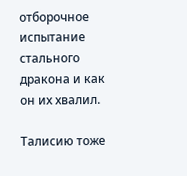отборочное испытание стального дракона и как он их хвалил.

Талисию тоже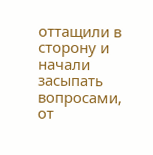оттащили в сторону и начали засыпать вопросами, от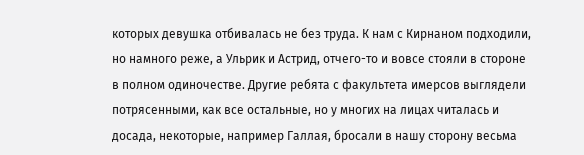которых девушка отбивалась не без труда. К нам с Кирнаном подходили, но намного реже, а Ульрик и Астрид, отчего-то и вовсе стояли в стороне в полном одиночестве. Другие ребята с факультета имерсов выглядели потрясенными, как все остальные, но у многих на лицах читалась и досада, некоторые, например Галлая, бросали в нашу сторону весьма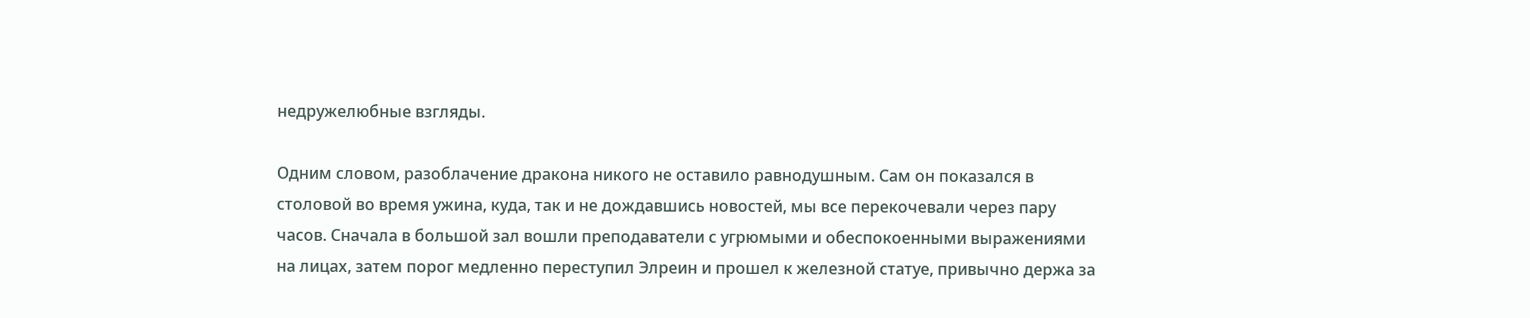недружелюбные взгляды.

Одним словом, разоблачение дракона никого не оставило равнодушным. Сам он показался в столовой во время ужина, куда, так и не дождавшись новостей, мы все перекочевали через пару часов. Сначала в большой зал вошли преподаватели с угрюмыми и обеспокоенными выражениями на лицах, затем порог медленно переступил Элреин и прошел к железной статуе, привычно держа за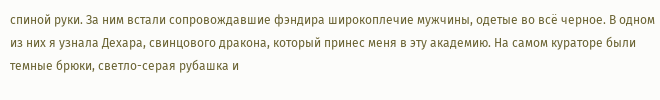спиной руки. За ним встали сопровождавшие фэндира широкоплечие мужчины, одетые во всё черное. В одном из них я узнала Дехара, свинцового дракона, который принес меня в эту академию. На самом кураторе были темные брюки, светло-серая рубашка и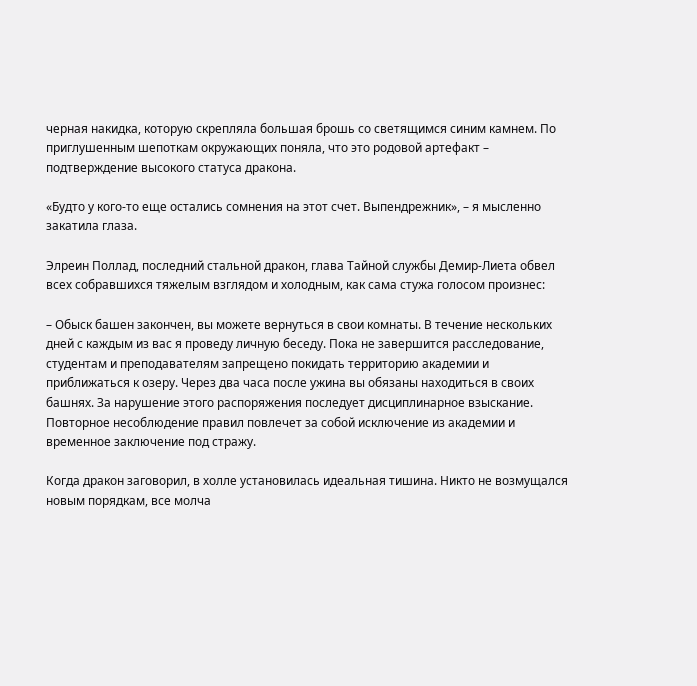черная накидка, которую скрепляла большая брошь со светящимся синим камнем. По приглушенным шепоткам окружающих поняла, что это родовой артефакт – подтверждение высокого статуса дракона.

«Будто у кого-то еще остались сомнения на этот счет. Выпендрежник», – я мысленно закатила глаза.

Элреин Поллад, последний стальной дракон, глава Тайной службы Демир-Лиета обвел всех собравшихся тяжелым взглядом и холодным, как сама стужа голосом произнес:

– Обыск башен закончен, вы можете вернуться в свои комнаты. В течение нескольких дней с каждым из вас я проведу личную беседу. Пока не завершится расследование, студентам и преподавателям запрещено покидать территорию академии и приближаться к озеру. Через два часа после ужина вы обязаны находиться в своих башнях. За нарушение этого распоряжения последует дисциплинарное взыскание. Повторное несоблюдение правил повлечет за собой исключение из академии и временное заключение под стражу.

Когда дракон заговорил, в холле установилась идеальная тишина. Никто не возмущался новым порядкам, все молча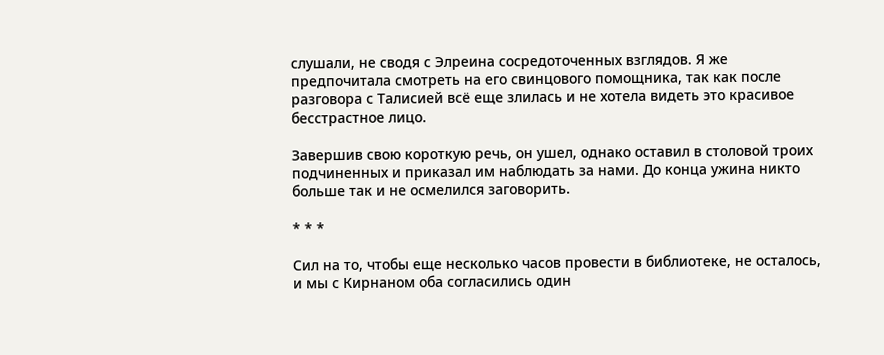слушали, не сводя с Элреина сосредоточенных взглядов. Я же предпочитала смотреть на его свинцового помощника, так как после разговора с Талисией всё еще злилась и не хотела видеть это красивое бесстрастное лицо.

Завершив свою короткую речь, он ушел, однако оставил в столовой троих подчиненных и приказал им наблюдать за нами. До конца ужина никто больше так и не осмелился заговорить.

* * *

Сил на то, чтобы еще несколько часов провести в библиотеке, не осталось, и мы с Кирнаном оба согласились один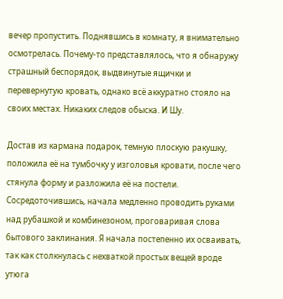вечер пропустить. Поднявшись в комнату, я внимательно осмотрелась. Почему-то представлялось, что я обнаружу страшный беспорядок, выдвинутые ящички и перевернутую кровать, однако всё аккуратно стояло на своих местах. Никаких следов обыска. И Шу.

Достав из кармана подарок, темную плоскую ракушку, положила её на тумбочку у изголовья кровати, после чего стянула форму и разложила её на постели. Сосредоточившись, начала медленно проводить руками над рубашкой и комбинезоном, проговаривая слова бытового заклинания. Я начала постепенно их осваивать, так как столкнулась с нехваткой простых вещей вроде утюга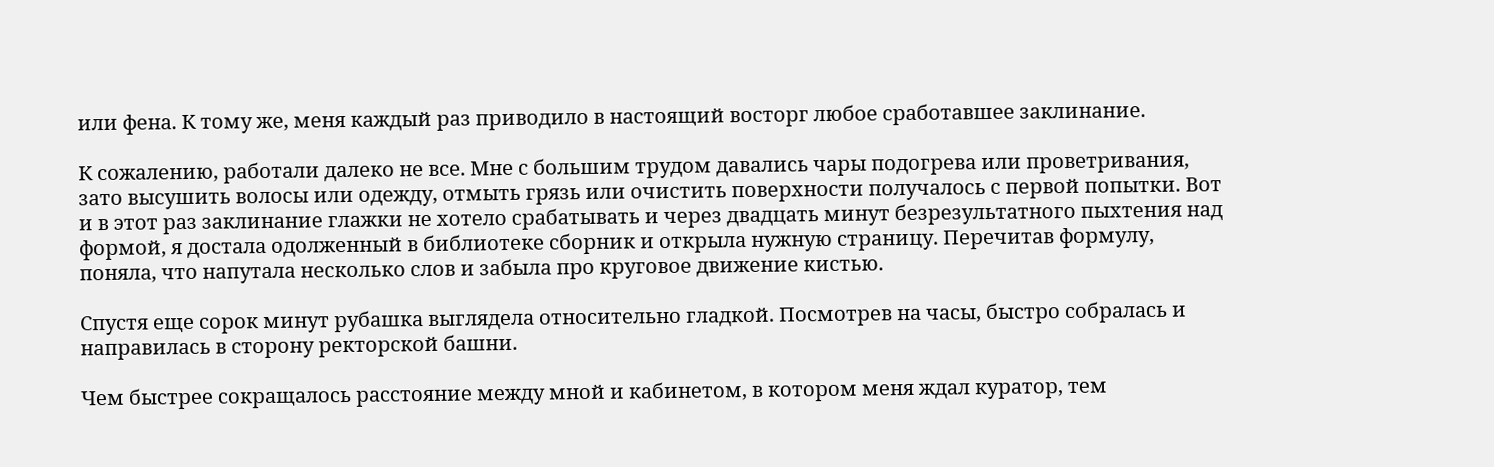или фена. К тому же, меня каждый раз приводило в настоящий восторг любое сработавшее заклинание.

К сожалению, работали далеко не все. Мне с большим трудом давались чары подогрева или проветривания, зато высушить волосы или одежду, отмыть грязь или очистить поверхности получалось с первой попытки. Вот и в этот раз заклинание глажки не хотело срабатывать и через двадцать минут безрезультатного пыхтения над формой, я достала одолженный в библиотеке сборник и открыла нужную страницу. Перечитав формулу, поняла, что напутала несколько слов и забыла про круговое движение кистью.

Спустя еще сорок минут рубашка выглядела относительно гладкой. Посмотрев на часы, быстро собралась и направилась в сторону ректорской башни.

Чем быстрее сокращалось расстояние между мной и кабинетом, в котором меня ждал куратор, тем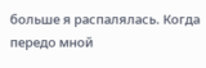больше я распалялась. Когда передо мной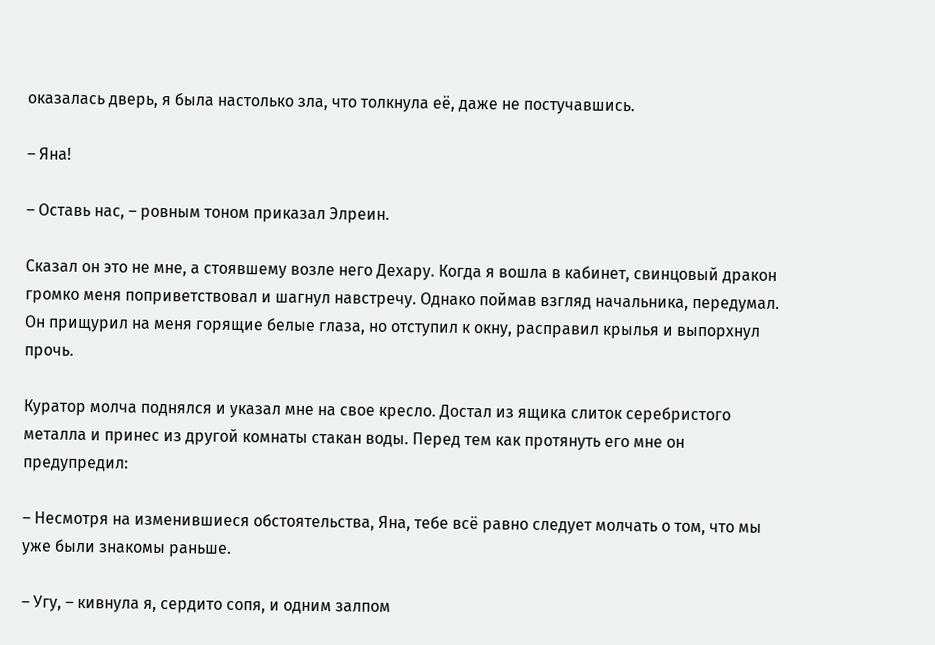оказалась дверь, я была настолько зла, что толкнула её, даже не постучавшись.

– Яна!

– Оставь нас, – ровным тоном приказал Элреин.

Сказал он это не мне, а стоявшему возле него Дехару. Когда я вошла в кабинет, свинцовый дракон громко меня поприветствовал и шагнул навстречу. Однако поймав взгляд начальника, передумал. Он прищурил на меня горящие белые глаза, но отступил к окну, расправил крылья и выпорхнул прочь.

Куратор молча поднялся и указал мне на свое кресло. Достал из ящика слиток серебристого металла и принес из другой комнаты стакан воды. Перед тем как протянуть его мне он предупредил:

– Несмотря на изменившиеся обстоятельства, Яна, тебе всё равно следует молчать о том, что мы уже были знакомы раньше.

– Угу, – кивнула я, сердито сопя, и одним залпом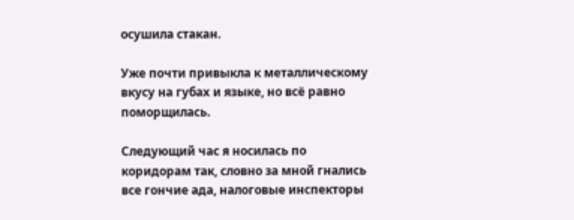осушила стакан.

Уже почти привыкла к металлическому вкусу на губах и языке, но всё равно поморщилась.

Следующий час я носилась по коридорам так, словно за мной гнались все гончие ада, налоговые инспекторы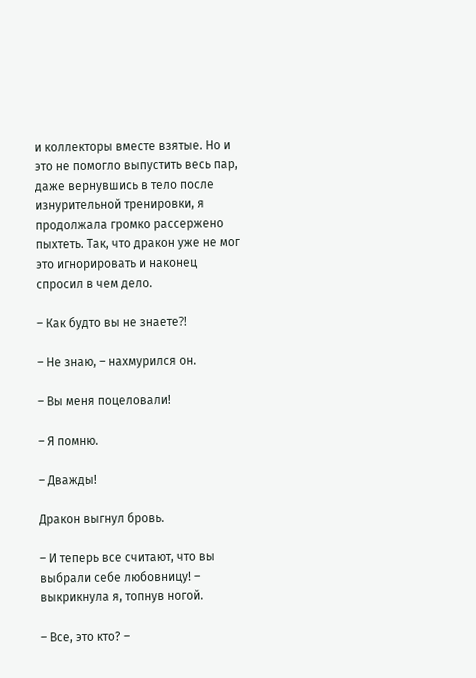и коллекторы вместе взятые. Но и это не помогло выпустить весь пар, даже вернувшись в тело после изнурительной тренировки, я продолжала громко рассержено пыхтеть. Так, что дракон уже не мог это игнорировать и наконец спросил в чем дело.

– Как будто вы не знаете⁈

– Не знаю, – нахмурился он.

– Вы меня поцеловали!

– Я помню.

– Дважды!

Дракон выгнул бровь.

– И теперь все считают, что вы выбрали себе любовницу! – выкрикнула я, топнув ногой.

– Все, это кто? –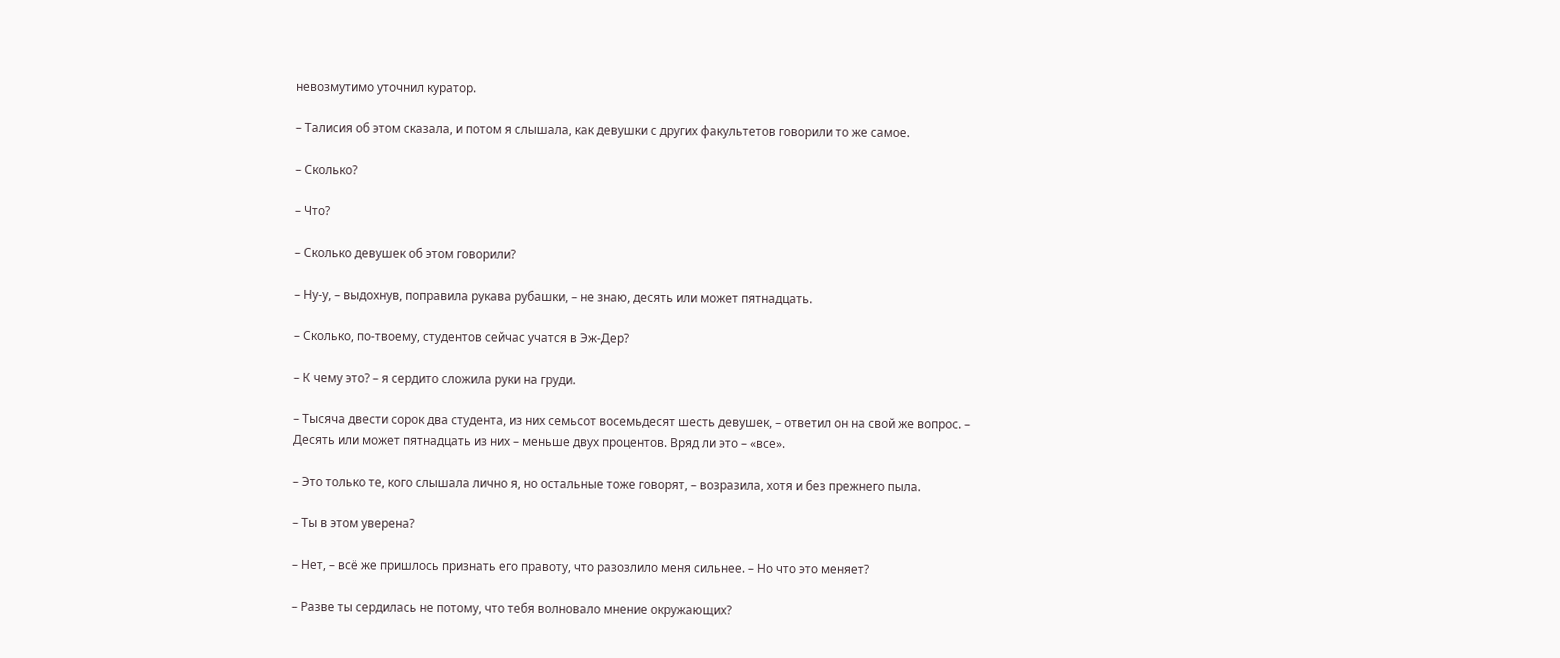невозмутимо уточнил куратор.

– Талисия об этом сказала, и потом я слышала, как девушки с других факультетов говорили то же самое.

– Сколько?

– Что?

– Сколько девушек об этом говорили?

– Ну-у, – выдохнув, поправила рукава рубашки, – не знаю, десять или может пятнадцать.

– Сколько, по-твоему, студентов сейчас учатся в Эж-Дер?

– К чему это? – я сердито сложила руки на груди.

– Тысяча двести сорок два студента, из них семьсот восемьдесят шесть девушек, – ответил он на свой же вопрос. – Десять или может пятнадцать из них – меньше двух процентов. Вряд ли это – «все».

– Это только те, кого слышала лично я, но остальные тоже говорят, – возразила, хотя и без прежнего пыла.

– Ты в этом уверена?

– Нет, – всё же пришлось признать его правоту, что разозлило меня сильнее. – Но что это меняет?

– Разве ты сердилась не потому, что тебя волновало мнение окружающих?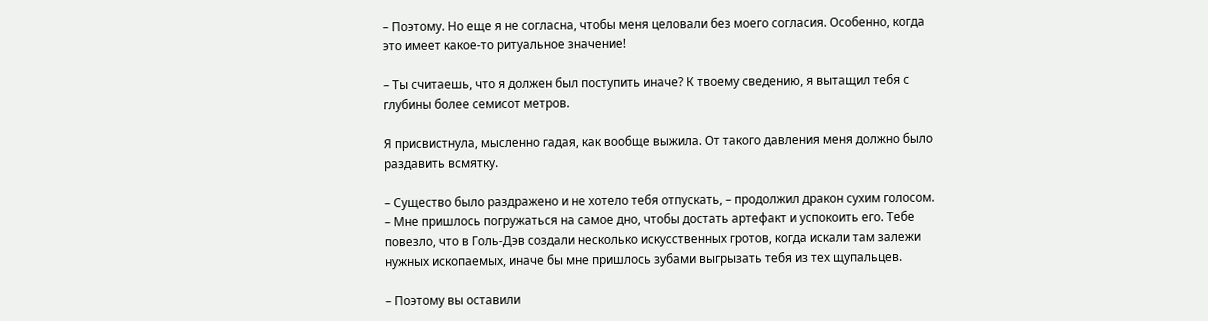– Поэтому. Но еще я не согласна, чтобы меня целовали без моего согласия. Особенно, когда это имеет какое-то ритуальное значение!

– Ты считаешь, что я должен был поступить иначе? К твоему сведению, я вытащил тебя с глубины более семисот метров.

Я присвистнула, мысленно гадая, как вообще выжила. От такого давления меня должно было раздавить всмятку.

– Существо было раздражено и не хотело тебя отпускать, – продолжил дракон сухим голосом. – Мне пришлось погружаться на самое дно, чтобы достать артефакт и успокоить его. Тебе повезло, что в Голь-Дэв создали несколько искусственных гротов, когда искали там залежи нужных ископаемых, иначе бы мне пришлось зубами выгрызать тебя из тех щупальцев.

– Поэтому вы оставили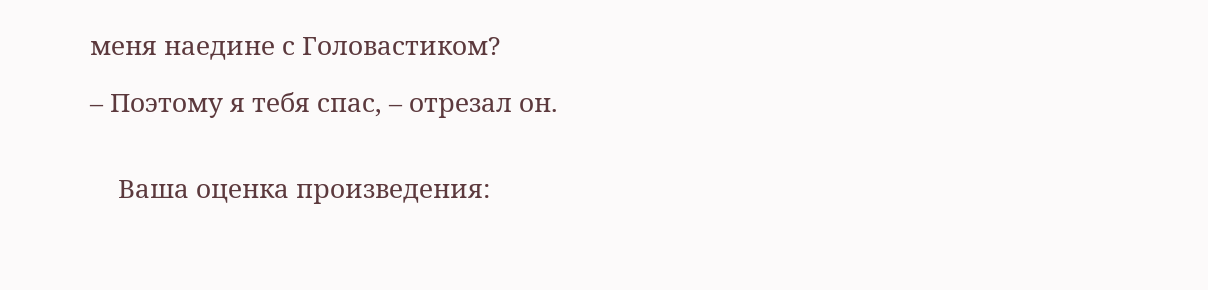меня наедине с Головастиком?

– Поэтому я тебя спас, – отрезал он.


    Ваша оценка произведения: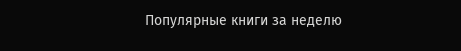Популярные книги за неделю